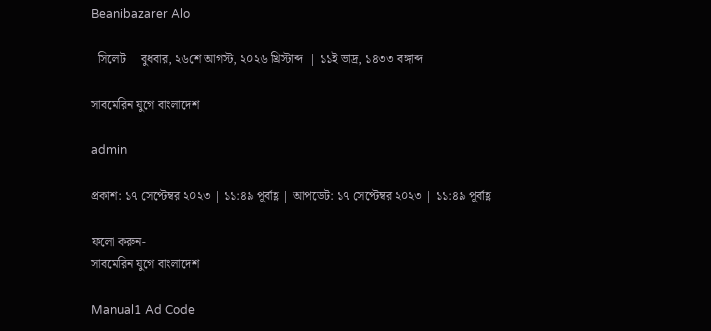Beanibazarer Alo

  সিলেট     বুধবার, ২৬শে আগস্ট, ২০২৬ খ্রিস্টাব্দ  | ১১ই ভাদ্র, ১৪৩৩ বঙ্গাব্দ

সাবমেরিন যুগে বাংলাদেশ

admin

প্রকাশ: ১৭ সেপ্টেম্বর ২০২৩ | ১১:৪৯ পূর্বাহ্ণ | আপডেট: ১৭ সেপ্টেম্বর ২০২৩ | ১১:৪৯ পূর্বাহ্ণ

ফলো করুন-
সাবমেরিন যুগে বাংলাদেশ

Manual1 Ad Code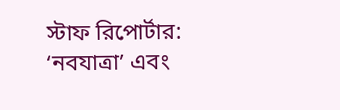স্টাফ রিপোর্টার:
‘নবযাত্রা’ এবং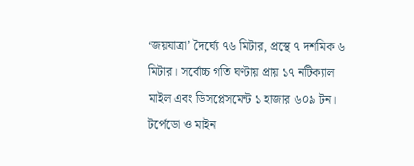‘জয়যাত্রা’ দৈর্ঘ্যে ৭৬ মিটার, প্রস্থে ৭ দশমিক ৬ মিটার। সর্বোচ্চ গতি ঘণ্টায় প্রায় ১৭ নটিক্যাল মাইল এবং ডিসপ্লেসমেন্ট ১ হাজার ৬০৯ টন। টর্পেডো ও মাইন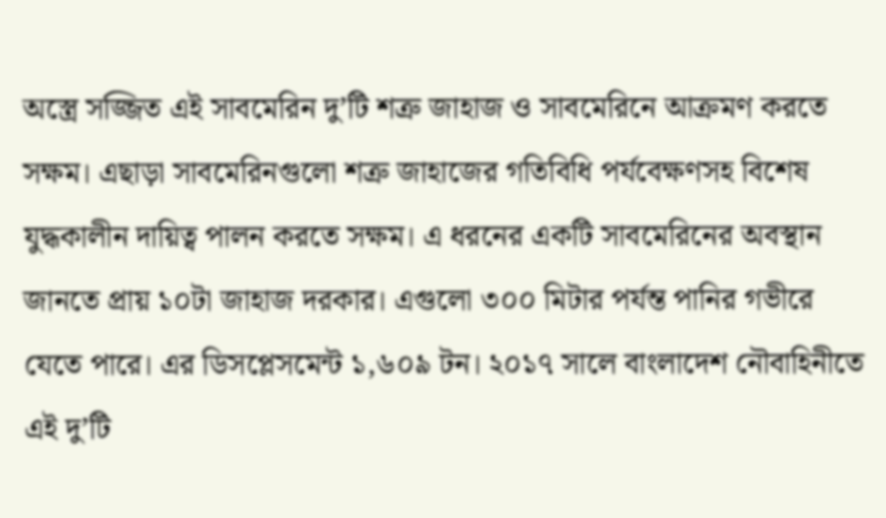অস্ত্রে সজ্জিত এই সাবমেরিন দু’টি শত্রু জাহাজ ও সাবমেরিনে আক্রমণ করতে সক্ষম। এছাড়া সাবমেরিনগুলো শত্রু জাহাজের গতিবিধি পর্যবেক্ষণসহ বিশেষ যুদ্ধকালীন দায়িত্ব পালন করতে সক্ষম। এ ধরনের একটি সাবমেরিনের অবস্থান জানতে প্রায় ১০টা জাহাজ দরকার। এগুলো ৩০০ মিটার পর্যন্ত পানির গভীরে যেতে পারে। এর ডিসপ্লেসমেন্ট ১,৬০৯ টন। ২০১৭ সালে বাংলাদেশ নৌবাহিনীতে এই দু’টি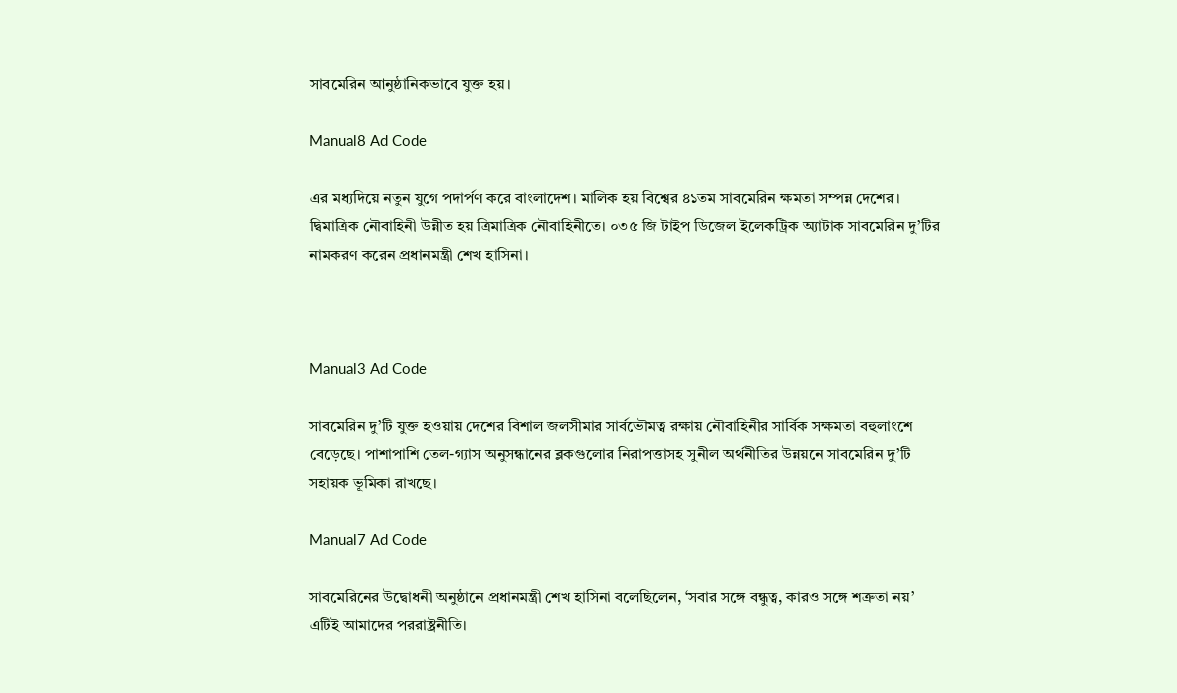সাবমেরিন আনুষ্ঠানিকভাবে যুক্ত হয়।

Manual8 Ad Code

এর মধ্যদিয়ে নতুন যুগে পদার্পণ করে বাংলাদেশ। মালিক হয় বিশ্বের ৪১তম সাবমেরিন ক্ষমতা সম্পন্ন দেশের। দ্বিমাত্রিক নৌবাহিনী উন্নীত হয় ত্রিমাত্রিক নৌবাহিনীতে। ০৩৫ জি টাইপ ডিজেল ইলেকট্রিক অ্যাটাক সাবমেরিন দু’টির নামকরণ করেন প্রধানমন্ত্রী শেখ হাসিনা।



Manual3 Ad Code

সাবমেরিন দু’টি যুক্ত হওয়ায় দেশের বিশাল জলসীমার সার্বভৌমত্ব রক্ষায় নৌবাহিনীর সার্বিক সক্ষমতা বহুলাংশে বেড়েছে। পাশাপাশি তেল-গ্যাস অনুসন্ধানের ব্লকগুলোর নিরাপত্তাসহ সুনীল অর্থনীতির উন্নয়নে সাবমেরিন দু’টি সহায়ক ভূমিকা রাখছে।

Manual7 Ad Code

সাবমেরিনের উদ্বোধনী অনুষ্ঠানে প্রধানমন্ত্রী শেখ হাসিনা বলেছিলেন, ‘সবার সঙ্গে বন্ধুত্ব, কারও সঙ্গে শত্রুতা নয়’ এটিই আমাদের পররাষ্ট্রনীতি।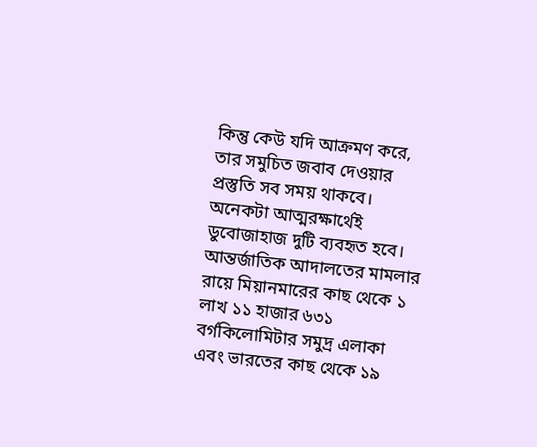কিন্তু কেউ যদি আক্রমণ করে, তার সমুচিত জবাব দেওয়ার প্রস্তুতি সব সময় থাকবে। অনেকটা আত্মরক্ষার্থেই ডুবোজাহাজ দুটি ব্যবহৃত হবে। আন্তর্জাতিক আদালতের মামলার রায়ে মিয়ানমারের কাছ থেকে ১ লাখ ১১ হাজার ৬৩১ বর্গকিলোমিটার সমুদ্র এলাকা এবং ভারতের কাছ থেকে ১৯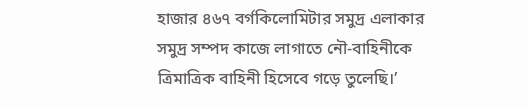হাজার ৪৬৭ বর্গকিলোমিটার সমুদ্র এলাকার সমুদ্র সম্পদ কাজে লাগাতে নৌ-বাহিনীকে ত্রিমাত্রিক বাহিনী হিসেবে গড়ে তুলেছি।’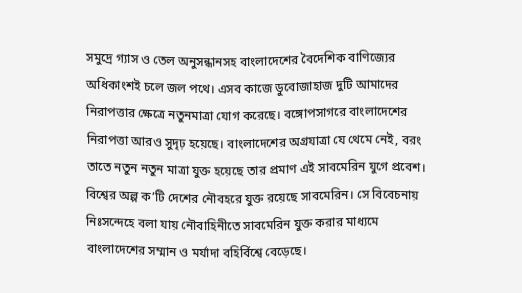সমুদ্রে গ্যাস ও তেল অনুসন্ধানসহ বাংলাদেশের বৈদেশিক বাণিজ্যের অধিকাংশই চলে জল পথে। এসব কাজে ডুবোজাহাজ দুটি আমাদের নিরাপত্তার ক্ষেত্রে নতুনমাত্রা যোগ করেছে। বঙ্গোপসাগরে বাংলাদেশের নিরাপত্তা আরও সুদৃঢ় হয়েছে। বাংলাদেশের অগ্রযাত্রা যে থেমে নেই, বরং তাতে নতুন নতুন মাত্রা যুক্ত হয়েছে তার প্রমাণ এই সাবমেরিন যুগে প্রবেশ। বিশ্বের অল্প ক’টি দেশের নৌবহরে যুক্ত রয়েছে সাবমেরিন। সে বিবেচনায় নিঃসন্দেহে বলা যায় নৌবাহিনীতে সাবমেরিন যুক্ত করার মাধ্যমে বাংলাদেশের সম্মান ও মর্যাদা বহির্বিশ্বে বেড়েছে।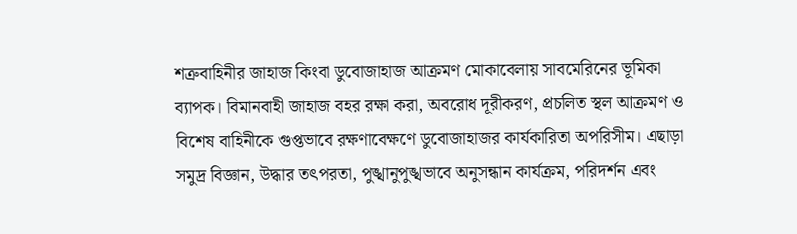শত্রুবাহিনীর জাহাজ কিংবা ডুবোজাহাজ আক্রমণ মোকাবেলায় সাবমেরিনের ভূমিকা ব্যাপক। বিমানবাহী জাহাজ বহর রক্ষা করা, অবরোধ দূরীকরণ, প্রচলিত স্থল আক্রমণ ও বিশেষ বাহিনীকে গুপ্তভাবে রক্ষণাবেক্ষণে ডুবোজাহাজর কার্যকারিতা অপরিসীম। এছাড়া সমুদ্র বিজ্ঞান, উদ্ধার তৎপরতা, পুঙ্খানুপুঙ্খভাবে অনুসন্ধান কার্যক্রম, পরিদর্শন এবং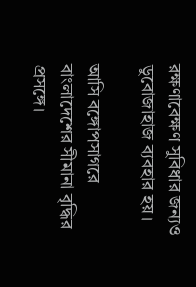রক্ষণাবেক্ষণ সুবিধার জন্যও ডুবোজাহাজ ব্যবহার হয়।

আসি বঙ্গোপসাগরে বাংলাদেশের সীমানা বৃদ্ধির প্রসঙ্গে।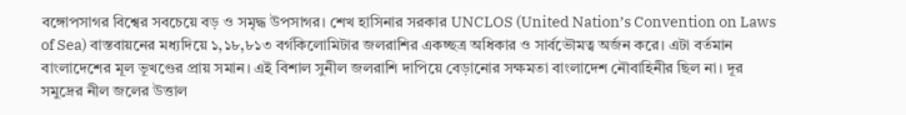বঙ্গোপসাগর বিশ্বের সবচেয়ে বড় ও সমৃদ্ধ উপসাগর। শেখ হাসিনার সরকার UNCLOS (United Nation’s Convention on Laws of Sea) বাস্তবায়নের মধ্যদিয়ে ১,১৮,৮১৩ বর্গকিলোমিটার জলরাশির একচ্ছত্র অধিকার ও সার্বভৌমত্ব অর্জন করে। এটা বর্তমান বাংলাদেশের মূল ভূখণ্ডের প্রায় সমান। এই বিশাল সুনীল জলরাশি দাপিয়ে বেড়ানোর সক্ষমতা বাংলাদেশ নৌবাহিনীর ছিল না। দূর সমুদ্রের নীল জলের উত্তাল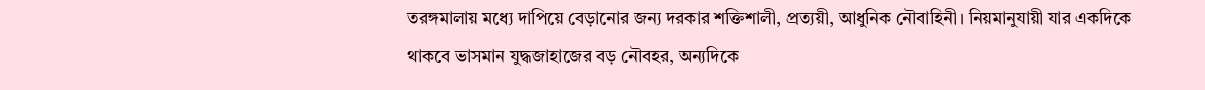তরঙ্গমালায় মধ্যে দাপিয়ে বেড়ানোর জন্য দরকার শক্তিশালী, প্রত্যয়ী, আধুনিক নৌবাহিনী। নিয়মানুযায়ী যার একদিকে থাকবে ভাসমান যুদ্ধজাহাজের বড় নৌবহর, অন্যদিকে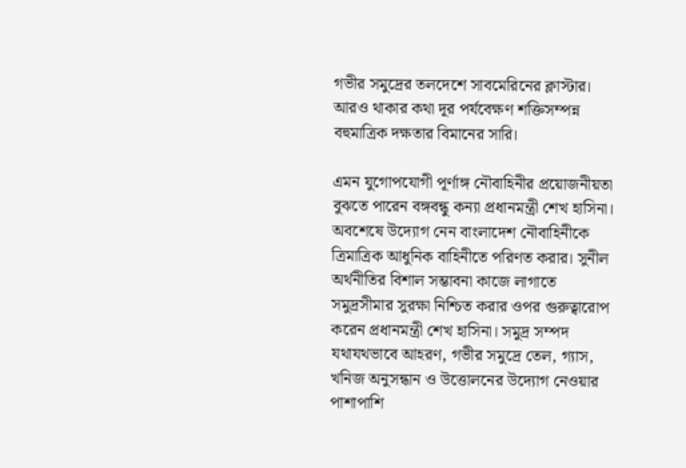গভীর সমুদ্রের তলদেশে সাবমেরিনের ক্লাস্টার। আরও থাকার কথা দূর পর্যবেক্ষণ শক্তিসম্পন্ন বহুমাত্রিক দক্ষতার বিমানের সারি।

এমন যুগোপযোগী পূর্ণাঙ্গ নৌবাহিনীর প্রয়োজনীয়তা বুঝতে পারেন বঙ্গবন্ধু কন্যা প্রধানমন্ত্রী শেখ হাসিনা। অবশেষে উদ্যোগ নেন বাংলাদেশ নৌবাহিনীকে ত্রিমাত্রিক আধুনিক বাহিনীতে পরিণত করার। সুনীল অর্থনীতির বিশাল সম্ভাবনা কাজে লাগাতে সমুদ্রসীমার সুরক্ষা নিশ্চিত করার ওপর গুরুত্বারোপ করেন প্রধানমন্ত্রী শেখ হাসিনা। সমুদ্র সম্পদ যথাযথভাবে আহরণ, গভীর সমুদ্রে তেল, গ্যাস, খনিজ অনুসন্ধান ও উত্তোলনের উদ্যোগ নেওয়ার পাশাপাশি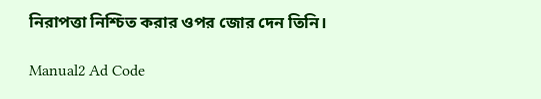নিরাপত্তা নিশ্চিত করার ওপর জোর দেন তিনি।

Manual2 Ad Code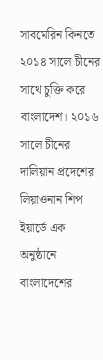সাবমেরিন কিনতে ২০১৪ সালে চীনের সাথে চুক্তি করে বাংলাদেশ। ২০১৬ সালে চীনের দালিয়ান প্রদেশের লিয়াওনান শিপ ইয়ার্ডে এক অনুষ্ঠানে বাংলাদেশের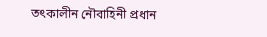তৎকালীন নৌবাহিনী প্রধান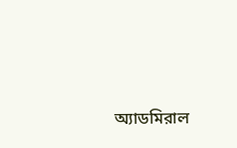অ্যাডমিরাল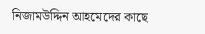নিজামউদ্দিন আহমেদের কাছে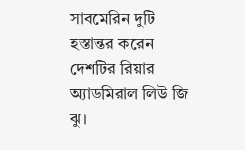সাবমেরিন দুটি হস্তান্তর করেন দেশটির রিয়ার অ্যাডমিরাল লিউ জি ঝু।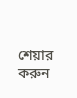শেয়ার করুন